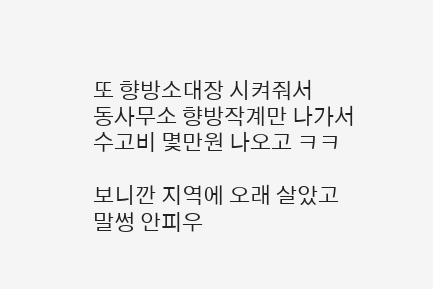또 향방소대장 시켜줘서
동사무소 향방작계만 나가서
수고비 몇만원 나오고 ㅋㅋ

보니깐 지역에 오래 살았고
말썽 안피우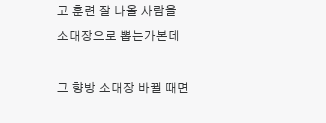고 훈련 잘 나올 사람을
소대장으로 뽑는가본데

그 향방 소대장 바뀔 때면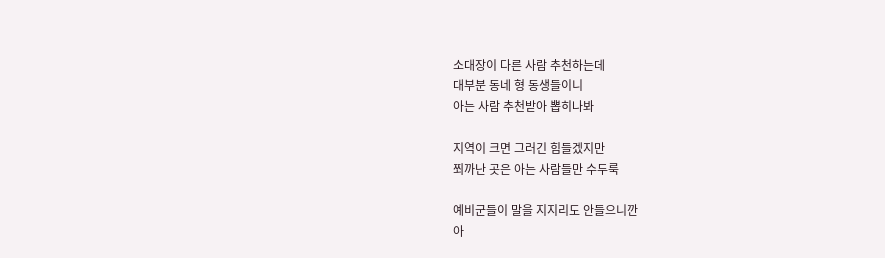소대장이 다른 사람 추천하는데
대부분 동네 형 동생들이니
아는 사람 추천받아 뽑히나봐

지역이 크면 그러긴 힘들겠지만
쬐까난 곳은 아는 사람들만 수두룩

예비군들이 말을 지지리도 안들으니깐
아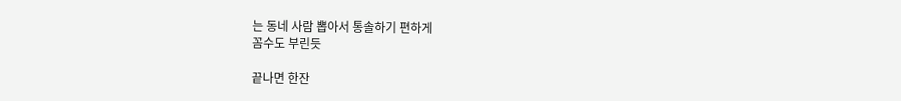는 동네 사람 뽑아서 통솔하기 편하게
꼼수도 부린듯

끝나면 한잔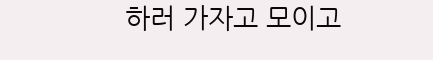하러 가자고 모이고